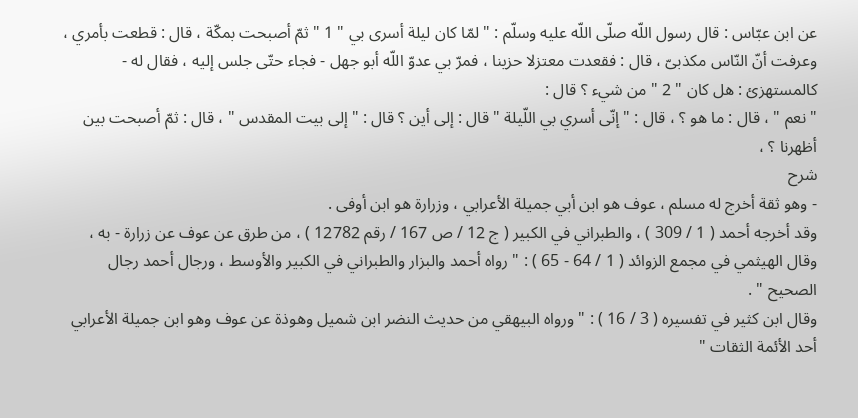عن ابن عبّاس : قال رسول اللّه صلّى اللّه عليه وسلّم : " لمّا كان ليلة أسرى بي " 1 " ثمّ أصبحت بمكّة ، قال : قطعت بأمري ، وعرفت أنّ النّاس مكذبىّ ، قال : فقعدت معتزلا حزينا ، فمرّ بي عدوّ اللّه أبو جهل - فجاء حتّى جلس إليه ، فقال له - كالمستهزئ : هل كان " 2 " من شيء ؟ قال :
" نعم " ، قال : ما هو ؟ ، قال : " إنّى أسري بي اللّيلة " قال : إلى أين ؟ قال : " إلى بيت المقدس " ، قال : ثمّ أصبحت بين أظهرنا ؟ ،
شرح
- وهو ثقة أخرج له مسلم ، عوف هو ابن أبي جميلة الأعرابي ، وزرارة هو ابن أوفى .
وقد أخرجه أحمد ( 1 / 309 ) ، والطبراني في الكبير ( ج 12 / ص 167 / رقم 12782 ) ، من طرق عن عوف عن زرارة - به ، وقال الهيثمي في مجمع الزوائد ( 1 / 64 - 65 ) : " رواه أحمد والبزار والطبراني في الكبير والأوسط ، ورجال أحمد رجال الصحيح " .
وقال ابن كثير في تفسيره ( 3 / 16 ) : " ورواه البيهقي من حديث النضر ابن شميل وهوذة عن عوف وهو ابن جميلة الأعرابي أحد الأئمة الثقات "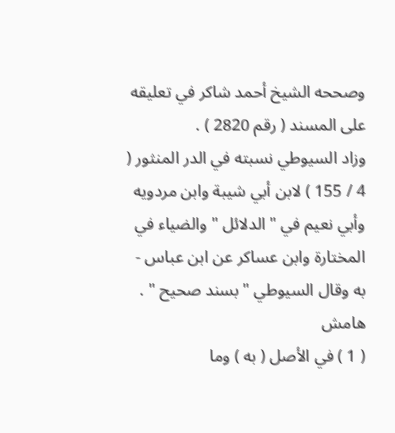وصححه الشيخ أحمد شاكر في تعليقه على المسند ( رقم 2820 ) .
وزاد السيوطي نسبته في الدر المنثور ( 4 / 155 ) لابن أبي شيبة وابن مردويه وأبي نعيم في " الدلائل " والضياء في المختارة وابن عساكر عن ابن عباس - به وقال السيوطي " بسند صحيح " .
هامش
( 1 ) في الأصل ( به ) وما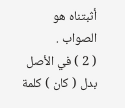أثبتناه هو الصواب .
( 2 ) في الأصل بدل ( كان ) كلمة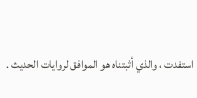استفدت ، والذي أثبتناه هو الموافق لروايات الحديث .